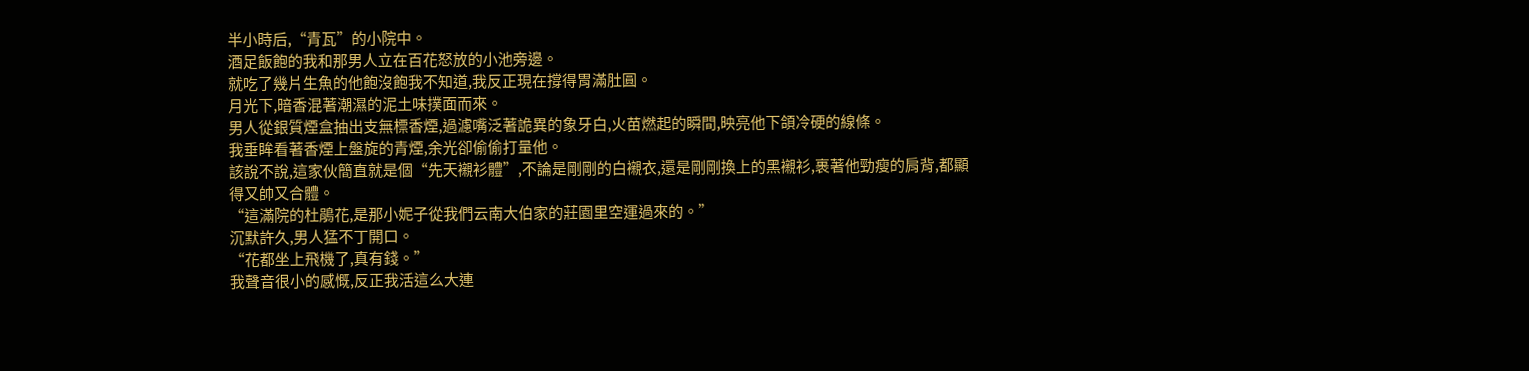半小時后,“青瓦”的小院中。
酒足飯飽的我和那男人立在百花怒放的小池旁邊。
就吃了幾片生魚的他飽沒飽我不知道,我反正現在撐得胃滿肚圓。
月光下,暗香混著潮濕的泥土味撲面而來。
男人從銀質煙盒抽出支無標香煙,過濾嘴泛著詭異的象牙白,火苗燃起的瞬間,映亮他下頜冷硬的線條。
我垂眸看著香煙上盤旋的青煙,余光卻偷偷打量他。
該說不說,這家伙簡直就是個“先天襯衫體”,不論是剛剛的白襯衣,還是剛剛換上的黑襯衫,裹著他勁瘦的肩背,都顯得又帥又合體。
“這滿院的杜鵑花,是那小妮子從我們云南大伯家的莊園里空運過來的。”
沉默許久,男人猛不丁開口。
“花都坐上飛機了,真有錢。”
我聲音很小的感慨,反正我活這么大連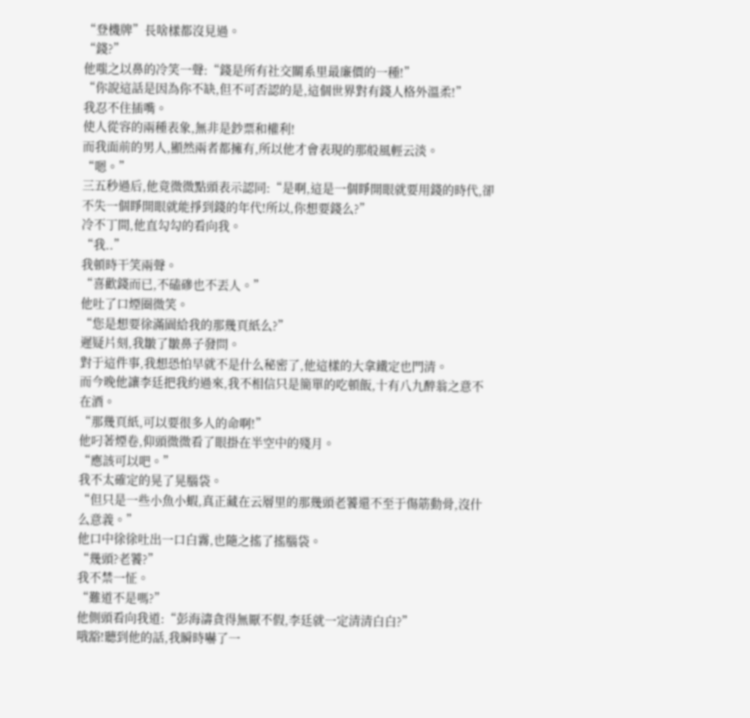“登機牌”長啥樣都沒見過。
“錢?”
他嗤之以鼻的冷笑一聲:“錢是所有社交關系里最廉價的一種!”
“你說這話是因為你不缺,但不可否認的是,這個世界對有錢人格外溫柔!”
我忍不住插嘴。
使人從容的兩種表象,無非是鈔票和權利!
而我面前的男人,顯然兩者都擁有,所以他才會表現的那般風輕云淡。
“嗯。”
三五秒過后,他竟微微點頭表示認同:“是啊,這是一個睜開眼就要用錢的時代,卻不失一個睜開眼就能掙到錢的年代!所以,你想要錢么?”
冷不丁間,他直勾勾的看向我。
“我..”
我頓時干笑兩聲。
“喜歡錢而已,不磕磣也不丟人。”
他吐了口煙圈微笑。
“您是想要徐滿園給我的那幾頁紙么?”
遲疑片刻,我皺了皺鼻子發問。
對于這件事,我想恐怕早就不是什么秘密了,他這樣的大拿鐵定也門清。
而今晚他讓李廷把我約過來,我不相信只是簡單的吃頓飯,十有八九醉翁之意不在酒。
“那幾頁紙,可以要很多人的命啊!”
他叼著煙卷,仰頭微微看了眼掛在半空中的殘月。
“應該可以吧。”
我不太確定的晃了晃腦袋。
“但只是一些小魚小蝦,真正藏在云層里的那幾頭老饕還不至于傷筋動骨,沒什么意義。”
他口中徐徐吐出一口白霧,也隨之搖了搖腦袋。
“幾頭?老饕?”
我不禁一怔。
“難道不是嗎?”
他側頭看向我道:“彭海濤貪得無厭不假,李廷就一定清清白白?”
哦豁!聽到他的話,我瞬時嚇了一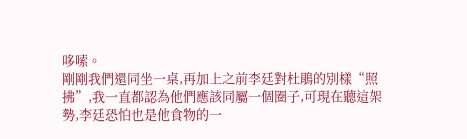哆嗦。
剛剛我們還同坐一桌,再加上之前李廷對杜鵑的別樣“照拂”,我一直都認為他們應該同屬一個圈子,可現在聽這架勢,李廷恐怕也是他食物的一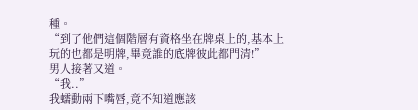種。
“到了他們這個階層有資格坐在牌桌上的,基本上玩的也都是明牌,畢竟誰的底牌彼此都門清!”
男人接著又道。
“我..”
我蠕動兩下嘴唇,竟不知道應該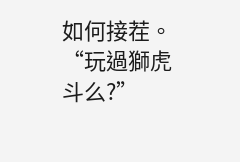如何接茬。
“玩過獅虎斗么?”